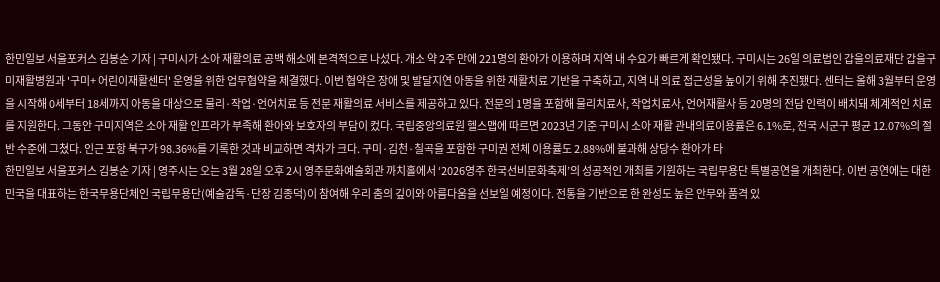한민일보 서울포커스 김봉순 기자 | 구미시가 소아 재활의료 공백 해소에 본격적으로 나섰다. 개소 약 2주 만에 221명의 환아가 이용하며 지역 내 수요가 빠르게 확인됐다. 구미시는 26일 의료법인 갑을의료재단 갑을구미재활병원과 '구미+ 어린이재활센터' 운영을 위한 업무협약을 체결했다. 이번 협약은 장애 및 발달지연 아동을 위한 재활치료 기반을 구축하고, 지역 내 의료 접근성을 높이기 위해 추진됐다. 센터는 올해 3월부터 운영을 시작해 0세부터 18세까지 아동을 대상으로 물리·작업·언어치료 등 전문 재활의료 서비스를 제공하고 있다. 전문의 1명을 포함해 물리치료사, 작업치료사, 언어재활사 등 20명의 전담 인력이 배치돼 체계적인 치료를 지원한다. 그동안 구미지역은 소아 재활 인프라가 부족해 환아와 보호자의 부담이 컸다. 국립중앙의료원 헬스맵에 따르면 2023년 기준 구미시 소아 재활 관내의료이용률은 6.1%로, 전국 시군구 평균 12.07%의 절반 수준에 그쳤다. 인근 포항 북구가 98.36%를 기록한 것과 비교하면 격차가 크다. 구미·김천·칠곡을 포함한 구미권 전체 이용률도 2.88%에 불과해 상당수 환아가 타
한민일보 서울포커스 김봉순 기자 | 영주시는 오는 3월 28일 오후 2시 영주문화예술회관 까치홀에서 ‘2026영주 한국선비문화축제’의 성공적인 개최를 기원하는 국립무용단 특별공연을 개최한다. 이번 공연에는 대한민국을 대표하는 한국무용단체인 국립무용단(예술감독·단장 김종덕)이 참여해 우리 춤의 깊이와 아름다움을 선보일 예정이다. 전통을 기반으로 한 완성도 높은 안무와 품격 있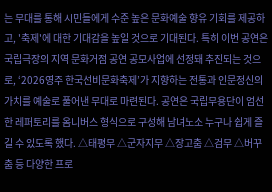는 무대를 통해 시민들에게 수준 높은 문화예술 향유 기회를 제공하고, '축제'에 대한 기대감을 높일 것으로 기대된다. 특히 이번 공연은 국립극장의 지역 문화거점 공연 공모사업에 선정돼 추진되는 것으로, ‘2026영주 한국선비문화축제’가 지향하는 전통과 인문정신의 가치를 예술로 풀어낸 무대로 마련된다. 공연은 국립무용단이 엄선한 레퍼토리를 옴니버스 형식으로 구성해 남녀노소 누구나 쉽게 즐길 수 있도록 했다. △태평무 △군자지무 △장고춤 △검무 △버꾸춤 등 다양한 프로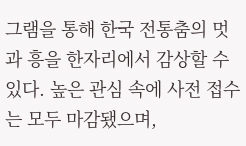그램을 통해 한국 전통춤의 멋과 흥을 한자리에서 감상할 수 있다. 높은 관심 속에 사전 접수는 모두 마감됐으며,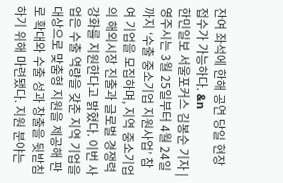잔여 좌석에 한해 공연 당일 현장 접수가 가능하다. &n
한민일보 서울포커스 김봉순 기자 | 영주시는 3월 25일부터 4월 24일까지 ‘수출 중소기업 지원사업’ 참여 기업을 모집하며, 지역 중소기업의 해외시장 진출과 글로벌 경쟁력 강화를 지원한다고 밝혔다. 이번 사업은 수출 역량을 갖춘 지역 기업을 대상으로 맞춤형 지원을 제공해 판로 확대와 수출 성과 창출을 뒷받침하기 위해 마련됐다. 지원 분야는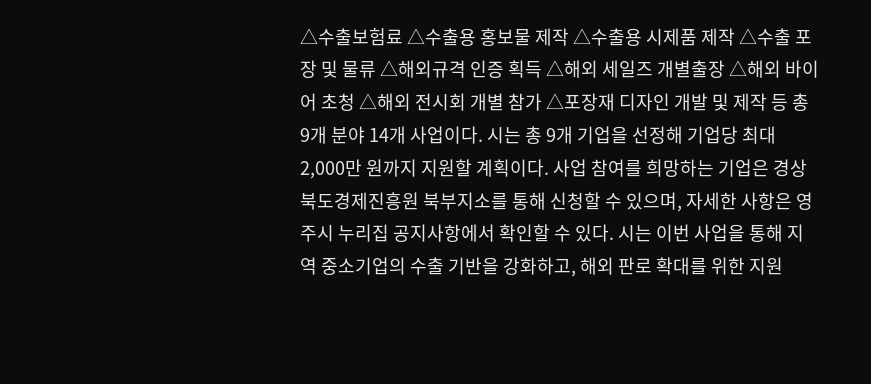△수출보험료 △수출용 홍보물 제작 △수출용 시제품 제작 △수출 포장 및 물류 △해외규격 인증 획득 △해외 세일즈 개별출장 △해외 바이어 초청 △해외 전시회 개별 참가 △포장재 디자인 개발 및 제작 등 총 9개 분야 14개 사업이다. 시는 총 9개 기업을 선정해 기업당 최대 2,000만 원까지 지원할 계획이다. 사업 참여를 희망하는 기업은 경상북도경제진흥원 북부지소를 통해 신청할 수 있으며, 자세한 사항은 영주시 누리집 공지사항에서 확인할 수 있다. 시는 이번 사업을 통해 지역 중소기업의 수출 기반을 강화하고, 해외 판로 확대를 위한 지원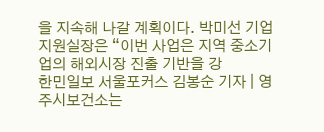을 지속해 나갈 계획이다. 박미선 기업지원실장은 “이번 사업은 지역 중소기업의 해외시장 진출 기반을 강
한민일보 서울포커스 김봉순 기자 | 영주시보건소는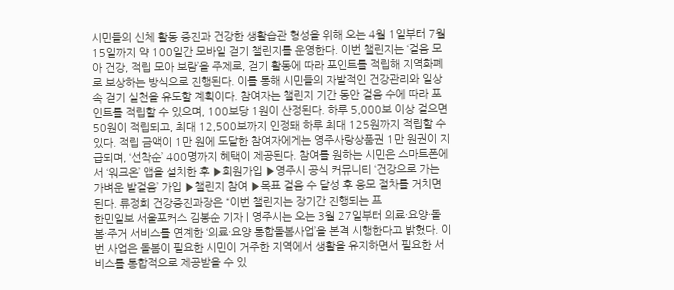시민들의 신체 활동 증진과 건강한 생활습관 형성을 위해 오는 4월 1일부터 7월 15일까지 약 100일간 모바일 걷기 챌린지를 운영한다. 이번 챌린지는 ‘걸음 모아 건강, 적립 모아 보람’을 주제로, 걷기 활동에 따라 포인트를 적립해 지역화폐로 보상하는 방식으로 진행된다. 이를 통해 시민들의 자발적인 건강관리와 일상 속 걷기 실천을 유도할 계획이다. 참여자는 챌린지 기간 동안 걸음 수에 따라 포인트를 적립할 수 있으며, 100보당 1원이 산정된다. 하루 5,000보 이상 걸으면 50원이 적립되고, 최대 12,500보까지 인정돼 하루 최대 125원까지 적립할 수 있다. 적립 금액이 1만 원에 도달한 참여자에게는 영주사랑상품권 1만 원권이 지급되며, ‘선착순’ 400명까지 혜택이 제공된다. 참여를 원하는 시민은 스마트폰에서 ‘워크온’ 앱을 설치한 후 ▶회원가입 ▶영주시 공식 커뮤니티 ‘건강으로 가는 가벼운 발걸음’ 가입 ▶챌린지 참여 ▶목표 걸음 수 달성 후 응모 절차를 거치면 된다. 류정희 건강증진과장은 “이번 챌린지는 장기간 진행되는 프
한민일보 서울포커스 김봉순 기자 | 영주시는 오는 3월 27일부터 의료·요양·돌봄·주거 서비스를 연계한 ‘의료·요양 통합돌봄사업’을 본격 시행한다고 밝혔다. 이번 사업은 돌봄이 필요한 시민이 거주한 지역에서 생활을 유지하면서 필요한 서비스를 통합적으로 제공받을 수 있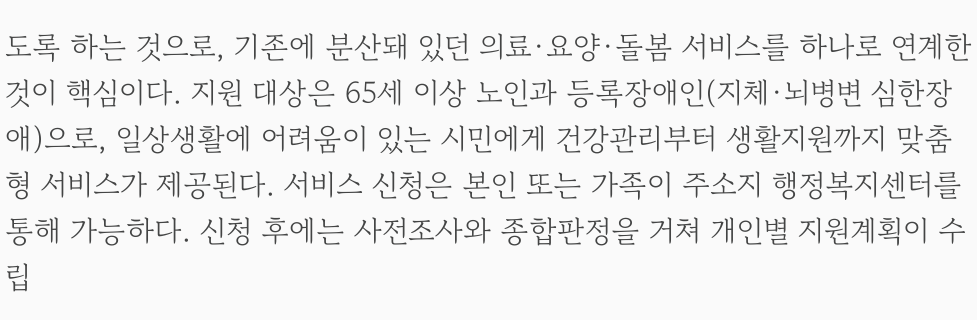도록 하는 것으로, 기존에 분산돼 있던 의료·요양·돌봄 서비스를 하나로 연계한 것이 핵심이다. 지원 대상은 65세 이상 노인과 등록장애인(지체·뇌병변 심한장애)으로, 일상생활에 어려움이 있는 시민에게 건강관리부터 생활지원까지 맞춤형 서비스가 제공된다. 서비스 신청은 본인 또는 가족이 주소지 행정복지센터를 통해 가능하다. 신청 후에는 사전조사와 종합판정을 거쳐 개인별 지원계획이 수립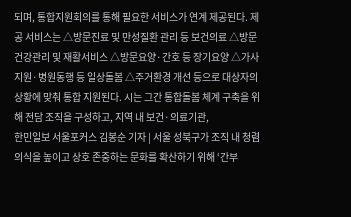되며, 통합지원회의를 통해 필요한 서비스가 연계 제공된다. 제공 서비스는 △방문진료 및 만성질환 관리 등 보건의료 △방문건강관리 및 재활서비스 △방문요양·간호 등 장기요양 △가사지원·병원동행 등 일상돌봄 △주거환경 개선 등으로 대상자의 상황에 맞춰 통합 지원된다. 시는 그간 통합돌봄 체계 구축을 위해 전담 조직을 구성하고, 지역 내 보건·의료기관,
한민일보 서울포커스 김봉순 기자 | 서울 성북구가 조직 내 청렴 의식을 높이고 상호 존중하는 문화를 확산하기 위해 ‘간부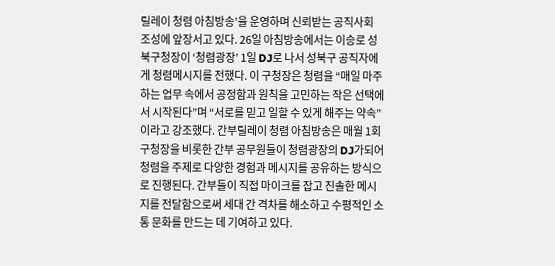릴레이 청렴 아침방송’을 운영하며 신뢰받는 공직사회 조성에 앞장서고 있다. 26일 아침방송에서는 이승로 성북구청장이 ‘청렴광장’ 1일 DJ로 나서 성북구 공직자에게 청렴메시지를 전했다. 이 구청장은 청렴을 “매일 마주하는 업무 속에서 공정함과 원칙을 고민하는 작은 선택에서 시작된다”며 “서로를 믿고 일할 수 있게 해주는 약속”이라고 강조했다. 간부릴레이 청렴 아침방송은 매월 1회 구청장을 비롯한 간부 공무원들이 청렴광장의 DJ가되어 청렴을 주제로 다양한 경험과 메시지를 공유하는 방식으로 진행된다. 간부들이 직접 마이크를 잡고 진솔한 메시지를 전달함으로써 세대 간 격차를 해소하고 수평적인 소통 문화를 만드는 데 기여하고 있다.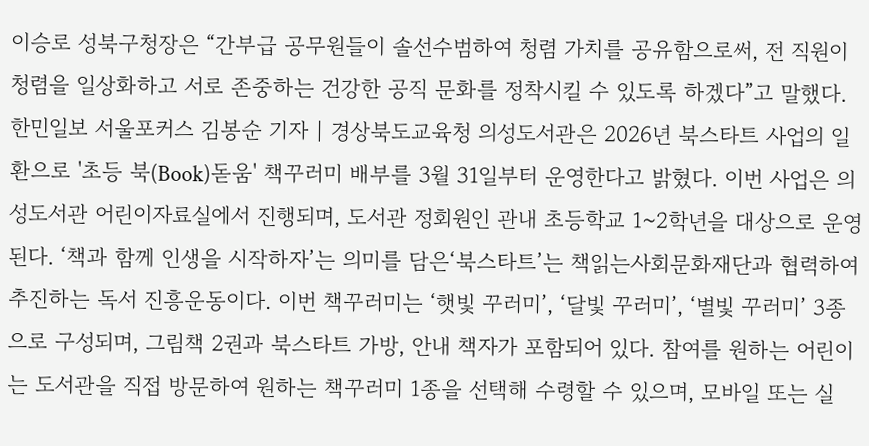이승로 성북구청장은 “간부급 공무원들이 솔선수범하여 청렴 가치를 공유함으로써, 전 직원이 청렴을 일상화하고 서로 존중하는 건강한 공직 문화를 정착시킬 수 있도록 하겠다”고 말했다.
한민일보 서울포커스 김봉순 기자 | 경상북도교육청 의성도서관은 2026년 북스타트 사업의 일환으로 '초등 북(Book)돋움' 책꾸러미 배부를 3월 31일부터 운영한다고 밝혔다. 이번 사업은 의성도서관 어린이자료실에서 진행되며, 도서관 정회원인 관내 초등학교 1~2학년을 대상으로 운영된다. ‘책과 함께 인생을 시작하자’는 의미를 담은‘북스타트’는 책읽는사회문화재단과 협력하여 추진하는 독서 진흥운동이다. 이번 책꾸러미는 ‘햇빛 꾸러미’, ‘달빛 꾸러미’, ‘별빛 꾸러미’ 3종으로 구성되며, 그림책 2권과 북스타트 가방, 안내 책자가 포함되어 있다. 참여를 원하는 어린이는 도서관을 직접 방문하여 원하는 책꾸러미 1종을 선택해 수령할 수 있으며, 모바일 또는 실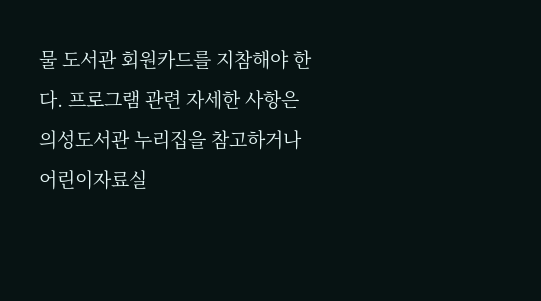물 도서관 회원카드를 지참해야 한다. 프로그램 관련 자세한 사항은 의성도서관 누리집을 참고하거나 어린이자료실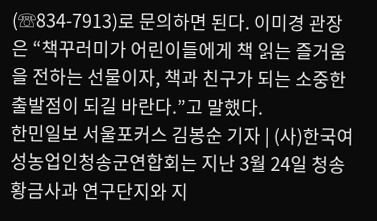(☏834-7913)로 문의하면 된다. 이미경 관장은 “책꾸러미가 어린이들에게 책 읽는 즐거움을 전하는 선물이자, 책과 친구가 되는 소중한 출발점이 되길 바란다.”고 말했다.
한민일보 서울포커스 김봉순 기자 | (사)한국여성농업인청송군연합회는 지난 3월 24일 청송황금사과 연구단지와 지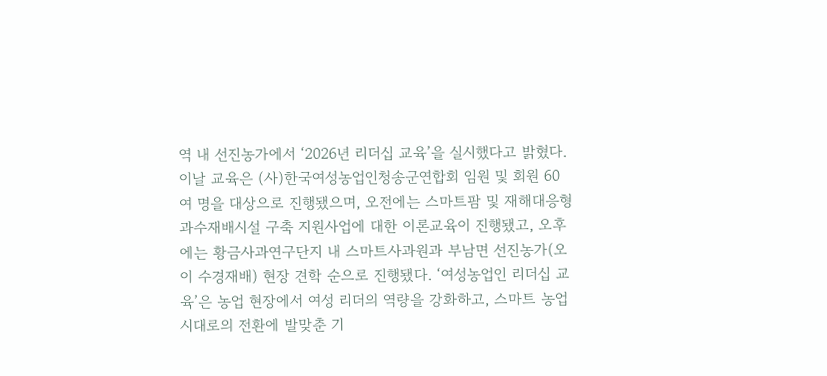역 내 선진농가에서 ‘2026년 리더십 교육’을 실시했다고 밝혔다. 이날 교육은 (사)한국여성농업인청송군연합회 임원 및 회원 60여 명을 대상으로 진행됐으며, 오전에는 스마트팜 및 재해대응형 과수재배시설 구축 지원사업에 대한 이론교육이 진행됐고, 오후에는 황금사과연구단지 내 스마트사과원과 부남면 선진농가(오이 수경재배) 현장 견학 순으로 진행됐다. ‘여성농업인 리더십 교육’은 농업 현장에서 여성 리더의 역량을 강화하고, 스마트 농업 시대로의 전환에 발맞춘 기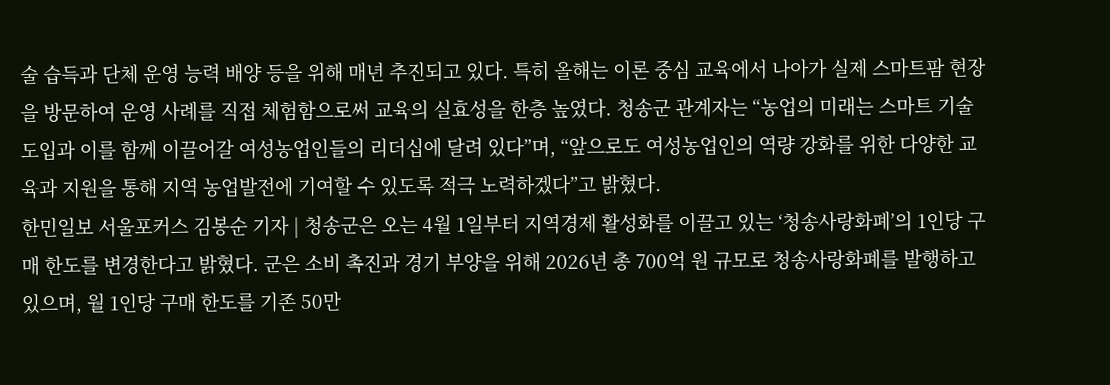술 습득과 단체 운영 능력 배양 등을 위해 매년 추진되고 있다. 특히 올해는 이론 중심 교육에서 나아가 실제 스마트팜 현장을 방문하여 운영 사례를 직접 체험함으로써 교육의 실효성을 한층 높였다. 청송군 관계자는 “농업의 미래는 스마트 기술 도입과 이를 함께 이끌어갈 여성농업인들의 리더십에 달려 있다”며, “앞으로도 여성농업인의 역량 강화를 위한 다양한 교육과 지원을 통해 지역 농업발전에 기여할 수 있도록 적극 노력하겠다”고 밝혔다.
한민일보 서울포커스 김봉순 기자 | 청송군은 오는 4월 1일부터 지역경제 활성화를 이끌고 있는 ‘청송사랑화폐’의 1인당 구매 한도를 변경한다고 밝혔다. 군은 소비 촉진과 경기 부양을 위해 2026년 총 700억 원 규모로 청송사랑화폐를 발행하고 있으며, 월 1인당 구매 한도를 기존 50만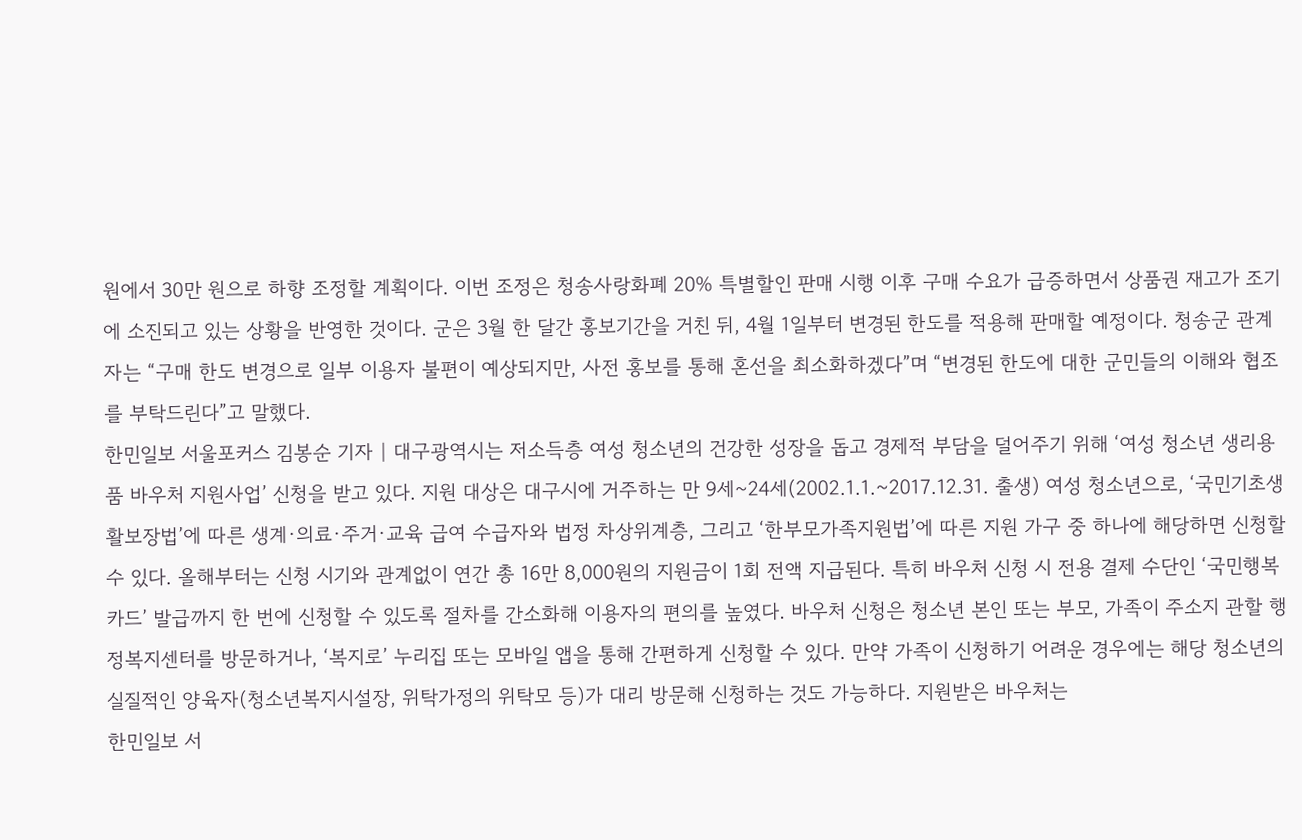원에서 30만 원으로 하향 조정할 계획이다. 이번 조정은 청송사랑화폐 20% 특별할인 판매 시행 이후 구매 수요가 급증하면서 상품권 재고가 조기에 소진되고 있는 상황을 반영한 것이다. 군은 3월 한 달간 홍보기간을 거친 뒤, 4월 1일부터 변경된 한도를 적용해 판매할 예정이다. 청송군 관계자는 “구매 한도 변경으로 일부 이용자 불편이 예상되지만, 사전 홍보를 통해 혼선을 최소화하겠다”며 “변경된 한도에 대한 군민들의 이해와 협조를 부탁드린다”고 말했다.
한민일보 서울포커스 김봉순 기자 | 대구광역시는 저소득층 여성 청소년의 건강한 성장을 돕고 경제적 부담을 덜어주기 위해 ‘여성 청소년 생리용품 바우처 지원사업’ 신청을 받고 있다. 지원 대상은 대구시에 거주하는 만 9세~24세(2002.1.1.~2017.12.31. 출생) 여성 청소년으로, ‘국민기초생활보장법’에 따른 생계·의료·주거·교육 급여 수급자와 법정 차상위계층, 그리고 ‘한부모가족지원법’에 따른 지원 가구 중 하나에 해당하면 신청할 수 있다. 올해부터는 신청 시기와 관계없이 연간 총 16만 8,000원의 지원금이 1회 전액 지급된다. 특히 바우처 신청 시 전용 결제 수단인 ‘국민행복카드’ 발급까지 한 번에 신청할 수 있도록 절차를 간소화해 이용자의 편의를 높였다. 바우처 신청은 청소년 본인 또는 부모, 가족이 주소지 관할 행정복지센터를 방문하거나, ‘복지로’ 누리집 또는 모바일 앱을 통해 간편하게 신청할 수 있다. 만약 가족이 신청하기 어려운 경우에는 해당 청소년의 실질적인 양육자(청소년복지시설장, 위탁가정의 위탁모 등)가 대리 방문해 신청하는 것도 가능하다. 지원받은 바우처는
한민일보 서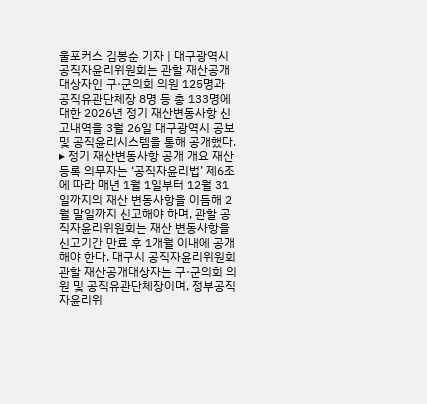울포커스 김봉순 기자 | 대구광역시 공직자윤리위원회는 관할 재산공개 대상자인 구·군의회 의원 125명과 공직유관단체장 8명 등 총 133명에 대한 2026년 정기 재산변동사항 신고내역을 3월 26일 대구광역시 공보 및 공직윤리시스템을 통해 공개했다. ▸ 정기 재산변동사항 공개 개요 재산등록 의무자는 ‘공직자윤리법’ 제6조에 따라 매년 1월 1일부터 12월 31일까지의 재산 변동사항을 이듬해 2월 말일까지 신고해야 하며, 관할 공직자윤리위원회는 재산 변동사항을 신고기간 만료 후 1개월 이내에 공개해야 한다. 대구시 공직자윤리위원회 관할 재산공개대상자는 구·군의회 의원 및 공직유관단체장이며, 정부공직자윤리위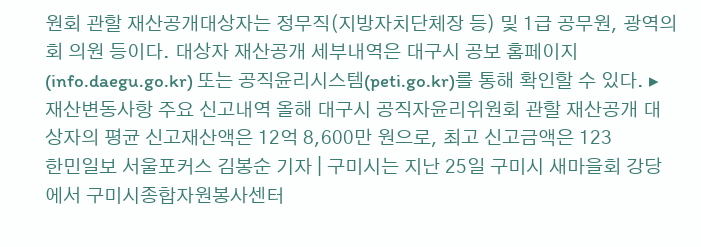원회 관할 재산공개대상자는 정무직(지방자치단체장 등) 및 1급 공무원, 광역의회 의원 등이다. 대상자 재산공개 세부내역은 대구시 공보 홈페이지(info.daegu.go.kr) 또는 공직윤리시스템(peti.go.kr)를 통해 확인할 수 있다. ▸ 재산변동사항 주요 신고내역 올해 대구시 공직자윤리위원회 관할 재산공개 대상자의 평균 신고재산액은 12억 8,600만 원으로, 최고 신고금액은 123
한민일보 서울포커스 김봉순 기자 | 구미시는 지난 25일 구미시 새마을회 강당에서 구미시종합자원봉사센터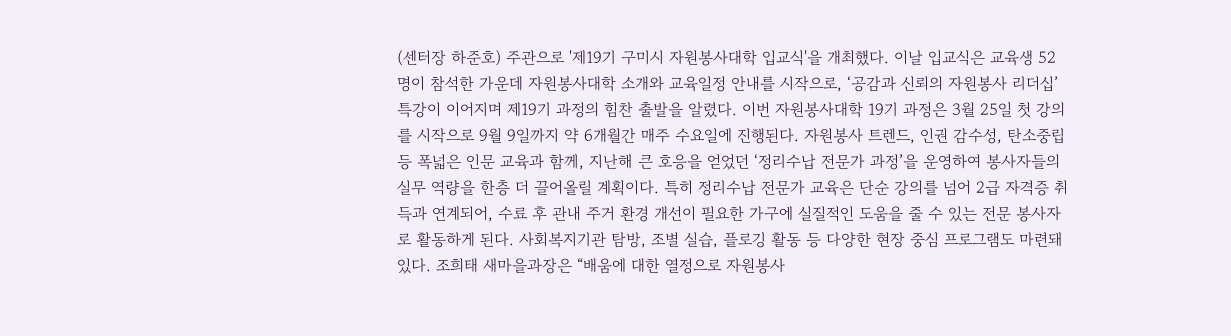(센터장 하준호) 주관으로 '제19기 구미시 자원봉사대학 입교식'을 개최했다. 이날 입교식은 교육생 52명이 참석한 가운데 자원봉사대학 소개와 교육일정 안내를 시작으로, ‘공감과 신뢰의 자원봉사 리더십’ 특강이 이어지며 제19기 과정의 힘찬 출발을 알렸다. 이번 자원봉사대학 19기 과정은 3월 25일 첫 강의를 시작으로 9월 9일까지 약 6개월간 매주 수요일에 진행된다. 자원봉사 트렌드, 인권 감수성, 탄소중립 등 폭넓은 인문 교육과 함께, 지난해 큰 호응을 얻었던 ‘정리수납 전문가 과정’을 운영하여 봉사자들의 실무 역량을 한층 더 끌어올릴 계획이다. 특히 정리수납 전문가 교육은 단순 강의를 넘어 2급 자격증 취득과 연계되어, 수료 후 관내 주거 환경 개선이 필요한 가구에 실질적인 도움을 줄 수 있는 전문 봉사자로 활동하게 된다. 사회복지기관 탐방, 조별 실습, 플로깅 활동 등 다양한 현장 중심 프로그램도 마련돼있다. 조희태 새마을과장은 “배움에 대한 열정으로 자원봉사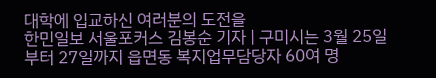대학에 입교하신 여러분의 도전을
한민일보 서울포커스 김봉순 기자 | 구미시는 3월 25일부터 27일까지 읍면동 복지업무담당자 60여 명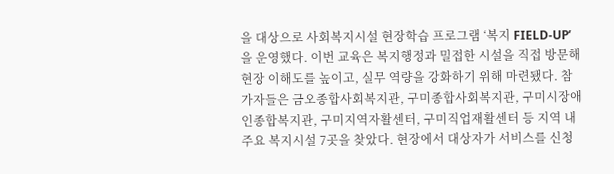을 대상으로 사회복지시설 현장학습 프로그램 ‘복지 FIELD-UP’을 운영했다. 이번 교육은 복지행정과 밀접한 시설을 직접 방문해 현장 이해도를 높이고, 실무 역량을 강화하기 위해 마련됐다. 참가자들은 금오종합사회복지관, 구미종합사회복지관, 구미시장애인종합복지관, 구미지역자활센터, 구미직업재활센터 등 지역 내 주요 복지시설 7곳을 찾았다. 현장에서 대상자가 서비스를 신청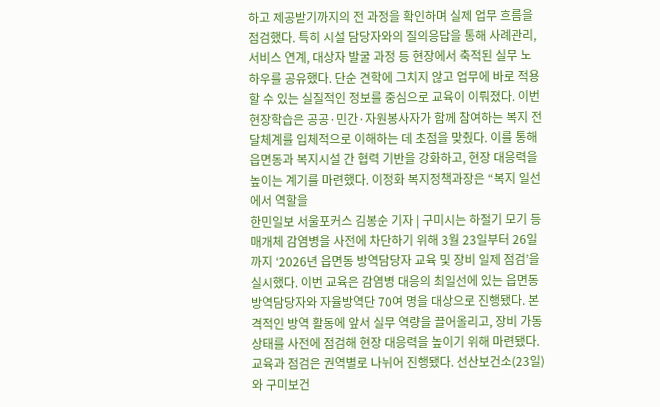하고 제공받기까지의 전 과정을 확인하며 실제 업무 흐름을 점검했다. 특히 시설 담당자와의 질의응답을 통해 사례관리, 서비스 연계, 대상자 발굴 과정 등 현장에서 축적된 실무 노하우를 공유했다. 단순 견학에 그치지 않고 업무에 바로 적용할 수 있는 실질적인 정보를 중심으로 교육이 이뤄졌다. 이번 현장학습은 공공·민간·자원봉사자가 함께 참여하는 복지 전달체계를 입체적으로 이해하는 데 초점을 맞췄다. 이를 통해 읍면동과 복지시설 간 협력 기반을 강화하고, 현장 대응력을 높이는 계기를 마련했다. 이정화 복지정책과장은 “복지 일선에서 역할을
한민일보 서울포커스 김봉순 기자 | 구미시는 하절기 모기 등 매개체 감염병을 사전에 차단하기 위해 3월 23일부터 26일까지 ‘2026년 읍면동 방역담당자 교육 및 장비 일제 점검’을 실시했다. 이번 교육은 감염병 대응의 최일선에 있는 읍면동 방역담당자와 자율방역단 70여 명을 대상으로 진행됐다. 본격적인 방역 활동에 앞서 실무 역량을 끌어올리고, 장비 가동 상태를 사전에 점검해 현장 대응력을 높이기 위해 마련됐다. 교육과 점검은 권역별로 나뉘어 진행됐다. 선산보건소(23일)와 구미보건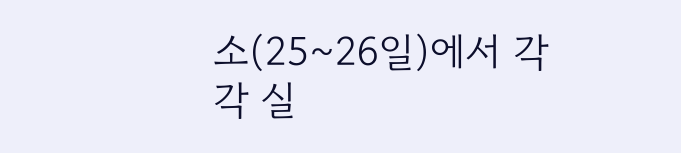소(25~26일)에서 각각 실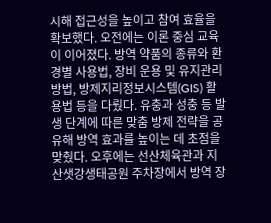시해 접근성을 높이고 참여 효율을 확보했다. 오전에는 이론 중심 교육이 이어졌다. 방역 약품의 종류와 환경별 사용법, 장비 운용 및 유지관리 방법, 방제지리정보시스템(GIS) 활용법 등을 다뤘다. 유충과 성충 등 발생 단계에 따른 맞춤 방제 전략을 공유해 방역 효과를 높이는 데 초점을 맞췄다. 오후에는 선산체육관과 지산샛강생태공원 주차장에서 방역 장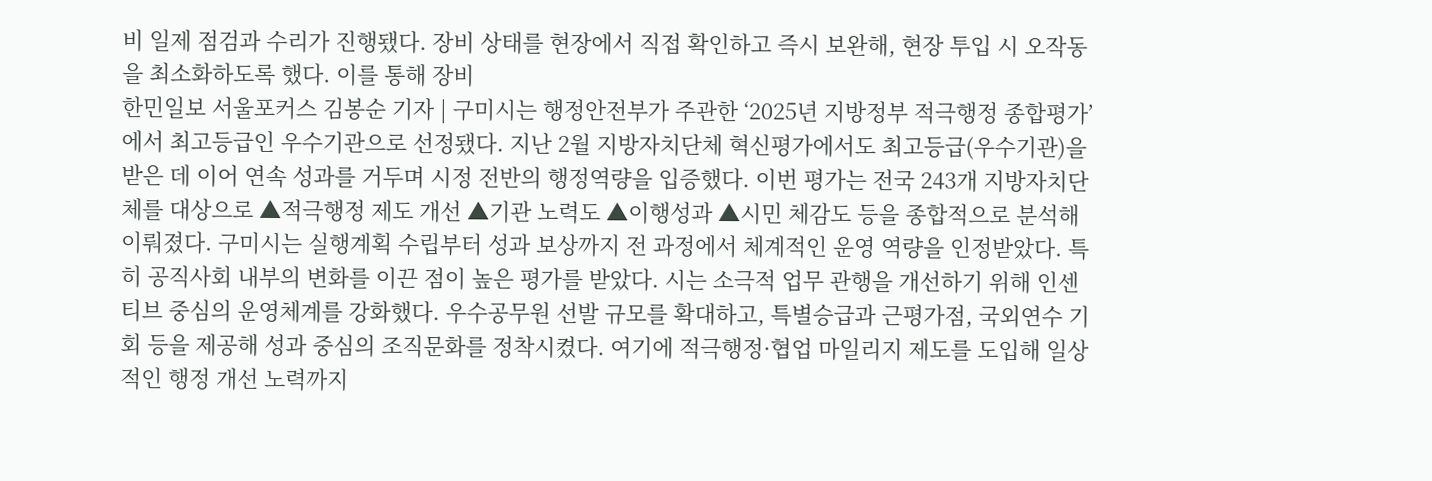비 일제 점검과 수리가 진행됐다. 장비 상태를 현장에서 직접 확인하고 즉시 보완해, 현장 투입 시 오작동을 최소화하도록 했다. 이를 통해 장비
한민일보 서울포커스 김봉순 기자 | 구미시는 행정안전부가 주관한 ‘2025년 지방정부 적극행정 종합평가’에서 최고등급인 우수기관으로 선정됐다. 지난 2월 지방자치단체 혁신평가에서도 최고등급(우수기관)을 받은 데 이어 연속 성과를 거두며 시정 전반의 행정역량을 입증했다. 이번 평가는 전국 243개 지방자치단체를 대상으로 ▲적극행정 제도 개선 ▲기관 노력도 ▲이행성과 ▲시민 체감도 등을 종합적으로 분석해 이뤄졌다. 구미시는 실행계획 수립부터 성과 보상까지 전 과정에서 체계적인 운영 역량을 인정받았다. 특히 공직사회 내부의 변화를 이끈 점이 높은 평가를 받았다. 시는 소극적 업무 관행을 개선하기 위해 인센티브 중심의 운영체계를 강화했다. 우수공무원 선발 규모를 확대하고, 특별승급과 근평가점, 국외연수 기회 등을 제공해 성과 중심의 조직문화를 정착시켰다. 여기에 적극행정·협업 마일리지 제도를 도입해 일상적인 행정 개선 노력까지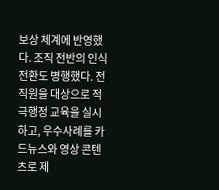보상 체계에 반영했다. 조직 전반의 인식 전환도 병행했다. 전 직원을 대상으로 적극행정 교육을 실시하고, 우수사례를 카드뉴스와 영상 콘텐츠로 제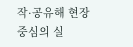작·공유해 현장 중심의 실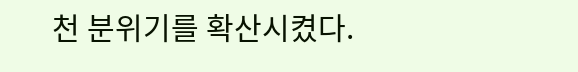천 분위기를 확산시켰다.